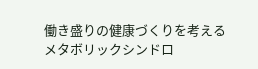働き盛りの健康づくりを考える メタボリックシンドロ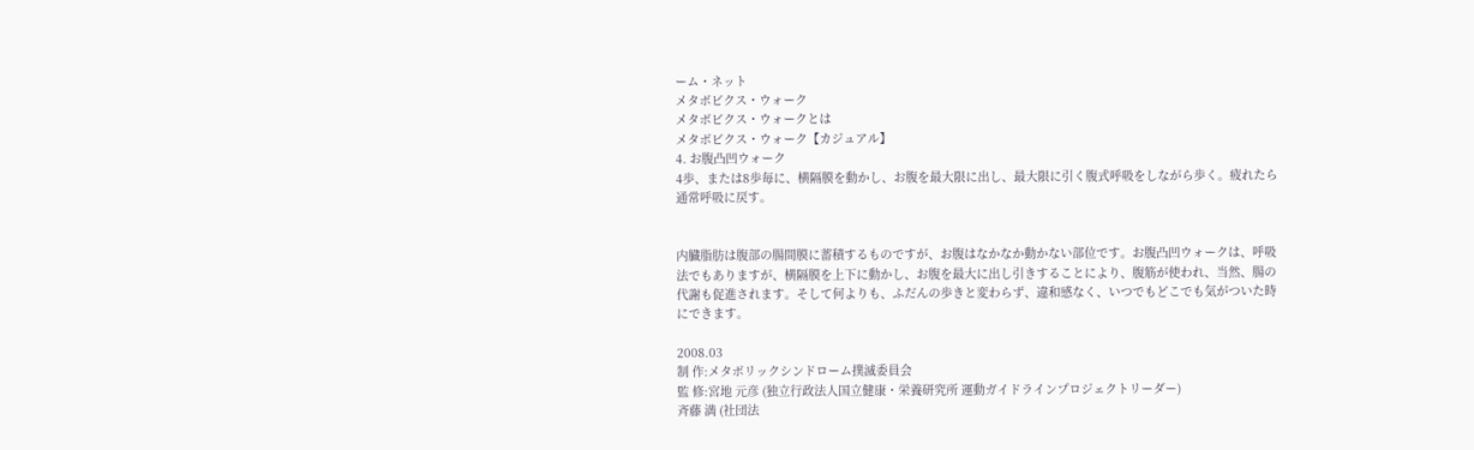ーム・ネット
メタボビクス・ウォーク
メタボビクス・ウォークとは
メタボビクス・ウォーク【カジュアル】
4. お腹凸凹ウォーク
4歩、または8歩毎に、横隔膜を動かし、お腹を最大限に出し、最大限に引く腹式呼吸をしながら歩く。疲れたら通常呼吸に戻す。


内臓脂肪は腹部の腸間膜に蓄積するものですが、お腹はなかなか動かない部位です。お腹凸凹ウォークは、呼吸法でもありますが、横隔膜を上下に動かし、お腹を最大に出し引きすることにより、腹筋が使われ、当然、腸の代謝も促進されます。そして何よりも、ふだんの歩きと変わらず、違和感なく、いつでもどこでも気がついた時にできます。

2008.03
制 作:メタボリックシンドローム撲滅委員会
監 修:宮地 元彦 (独立行政法人国立健康・栄養研究所 運動ガイドラインプロジェクトリーダー)
斉藤 満 (社団法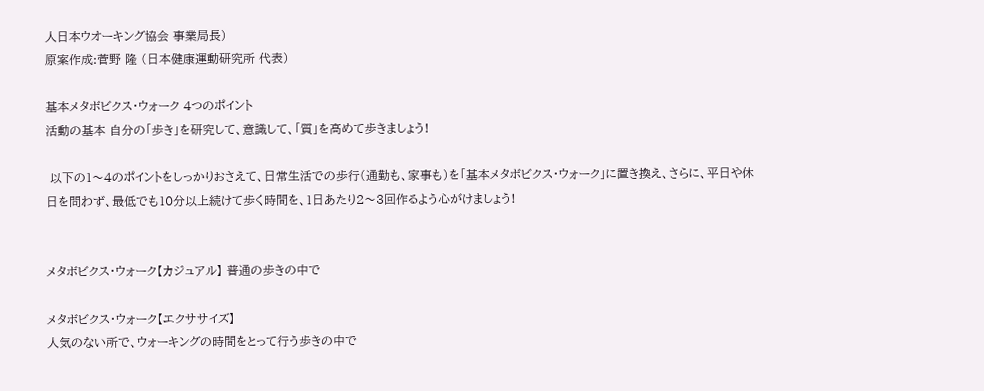人日本ウオーキング協会 事業局長)
原案作成:菅野 隆 (日本健康運動研究所 代表)

基本メタボビクス・ウォーク 4つのポイント
活動の基本 自分の「歩き」を研究して、意識して、「質」を高めて歩きましょう!

 以下の1〜4のポイントをしっかりおさえて、日常生活での歩行(通勤も、家事も)を「基本メタボビクス・ウォーク」に置き換え、さらに、平日や休日を問わず、最低でも10分以上続けて歩く時間を、1日あたり2〜3回作るよう心がけましょう!


メタボビクス・ウォーク【カジュアル】 普通の歩きの中で

メタボビクス・ウォーク【エクササイズ】
人気のない所で、ウォーキングの時間をとって行う歩きの中で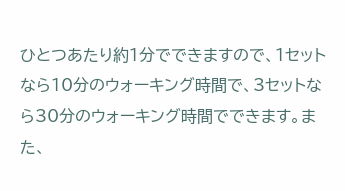ひとつあたり約1分でできますので、1セットなら10分のウォーキング時間で、3セットなら30分のウォーキング時間でできます。また、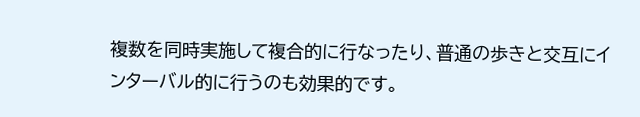複数を同時実施して複合的に行なったり、普通の歩きと交互にインターバル的に行うのも効果的です。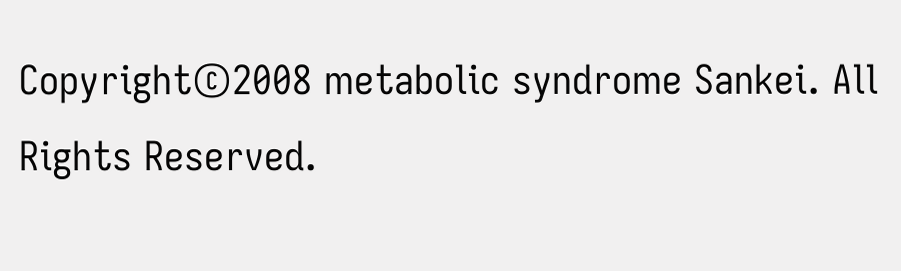Copyright©2008 metabolic syndrome Sankei. All Rights Reserved.